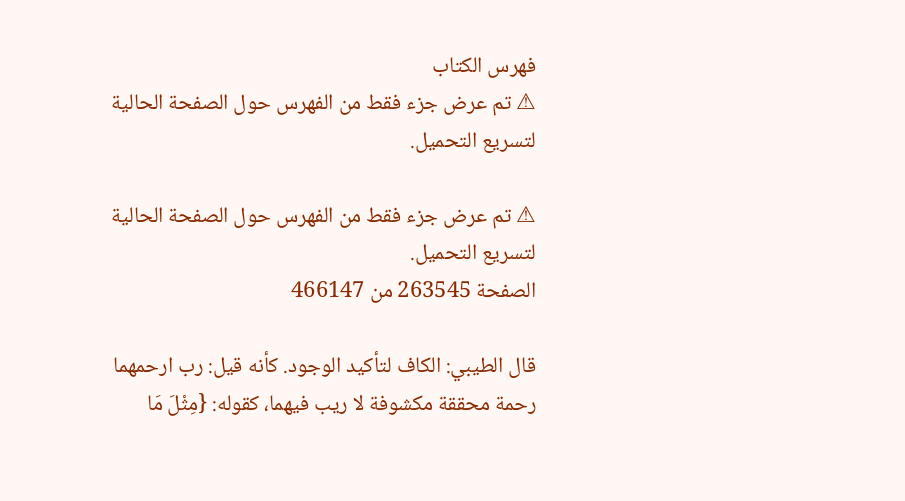فهرس الكتاب
⚠ تم عرض جزء فقط من الفهرس حول الصفحة الحالية لتسريع التحميل.

⚠ تم عرض جزء فقط من الفهرس حول الصفحة الحالية لتسريع التحميل.
الصفحة 263545 من 466147

قال الطيبي: الكاف لتأكيد الوجود. كأنه قيل: رب ارحمهما رحمة محققة مكشوفة لا ريب فيهما، كقوله: {مِثْلَ مَا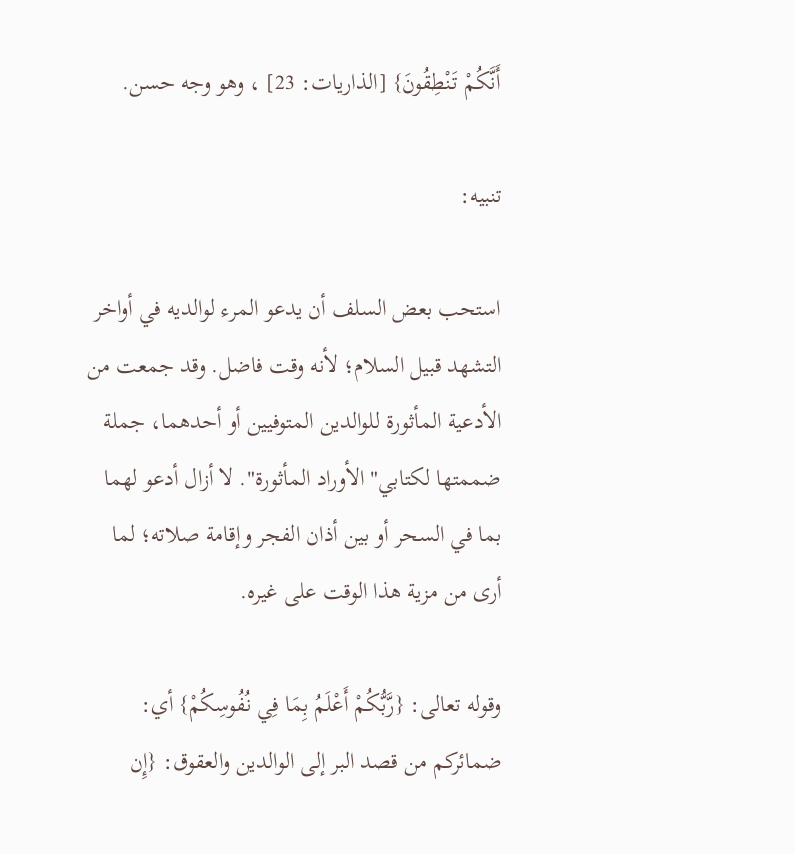أَنَّكُمْ تَنْطِقُونَ} [الذاريات: 23] ، وهو وجه حسن.

تنبيه:

استحب بعض السلف أن يدعو المرء لوالديه في أواخر التشهد قبيل السلام؛ لأنه وقت فاضل. وقد جمعت من الأدعية المأثورة للوالدين المتوفيين أو أحدهما، جملة ضممتها لكتابي"الأوراد المأثورة". لا أزال أدعو لهما بما في السحر أو بين أذان الفجر وإقامة صلاته؛ لما أرى من مزية هذا الوقت على غيره.

وقوله تعالى: {رَّبُّكُمْ أَعْلَمُ بِمَا فِي نُفُوسِكُمْ} أي: ضمائركم من قصد البر إلى الوالدين والعقوق: {إِن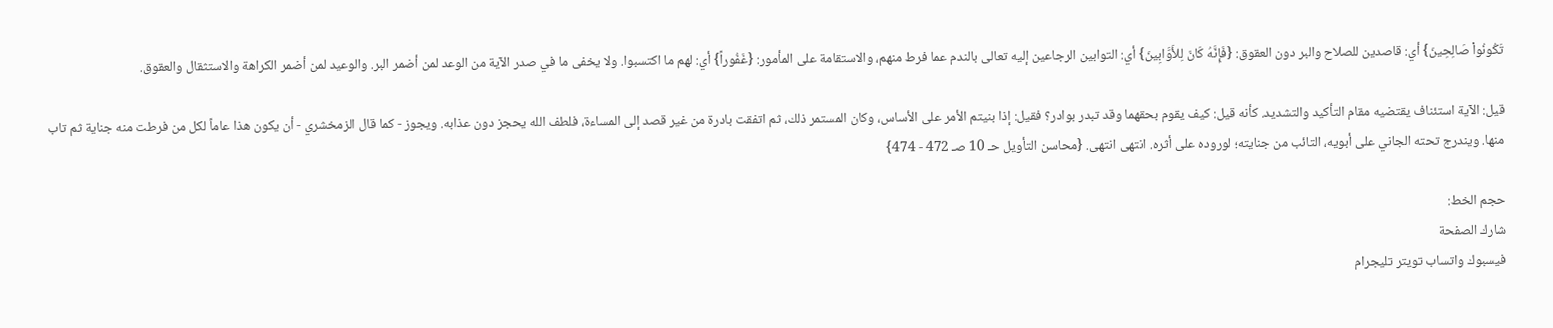تَكُونُواْ صَالِحِينَ} أي: قاصدين للصلاح والبر دون العقوق: {فَإِنَّهُ كَانَ لِلأَوَّابِينَ} أي: التوابين الرجاعين إليه تعالى بالندم عما فرط منهم، والاستقامة على المأمور: {غَفُوراً} أي: لهم ما اكتسبوا. ولا يخفى ما في صدر الآية من الوعد لمن أضمر البر. والوعيد لمن أضمر الكراهة والاستثقال والعقوق.

قيل: الآية استئناف يقتضيه مقام التأكيد والتشديد. كأنه قيل: كيف يقوم بحقهما وقد تبدر بوادر؟ فقيل: إذا بنيتم الأمر على الأساس، وكان المستمر ذلك، ثم اتفقت بادرة من غير قصد إلى المساءة، فلطف الله يحجز دون عذابه. ويجوز - كما قال الزمخشري - أن يكون هذا عاماً لكل من فرطت منه جناية ثم تاب منها. ويندرج تحته الجاني على أبويه، التائب من جنايته؛ لوروده على أثره. انتهى انتهى. {محاسن التأويل حـ 10 صـ 472 - 474}

حجم الخط:
شارك الصفحة
فيسبوك واتساب تويتر تليجرام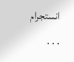انستجرام
. . .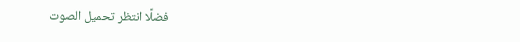فضلًا انتظر تحميل الصوت